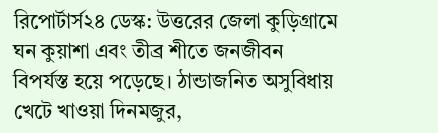রিপোর্টার্স২৪ ডেস্ক: উত্তরের জেলা কুড়িগ্রামে ঘন কুয়াশা এবং তীব্র শীতে জনজীবন বিপর্যস্ত হয়ে পড়েছে। ঠান্ডাজনিত অসুবিধায় খেটে খাওয়া দিনমজুর,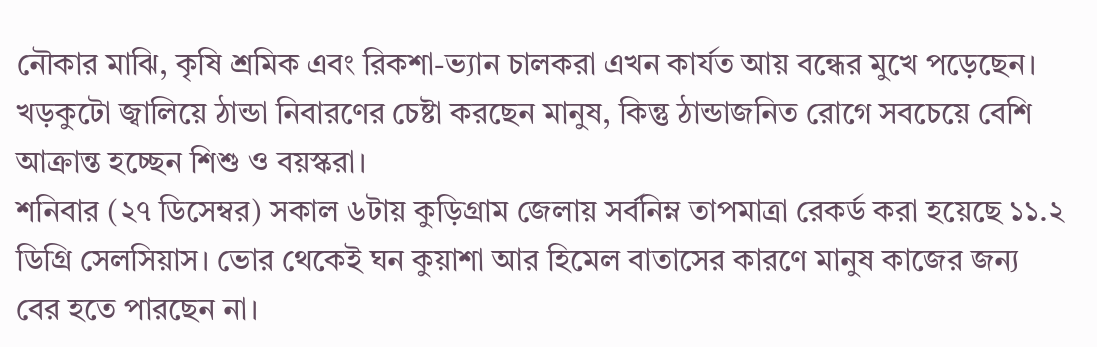নৌকার মাঝি, কৃষি শ্রমিক এবং রিকশা-ভ্যান চালকরা এখন কার্যত আয় বন্ধের মুখে পড়েছেন। খড়কুটো জ্বালিয়ে ঠান্ডা নিবারণের চেষ্টা করছেন মানুষ, কিন্তু ঠান্ডাজনিত রোগে সবচেয়ে বেশি আক্রান্ত হচ্ছেন শিশু ও বয়স্করা।
শনিবার (২৭ ডিসেম্বর) সকাল ৬টায় কুড়িগ্রাম জেলায় সর্বনিম্ন তাপমাত্রা রেকর্ড করা হয়েছে ১১.২ ডিগ্রি সেলসিয়াস। ভোর থেকেই ঘন কুয়াশা আর হিমেল বাতাসের কারণে মানুষ কাজের জন্য বের হতে পারছেন না।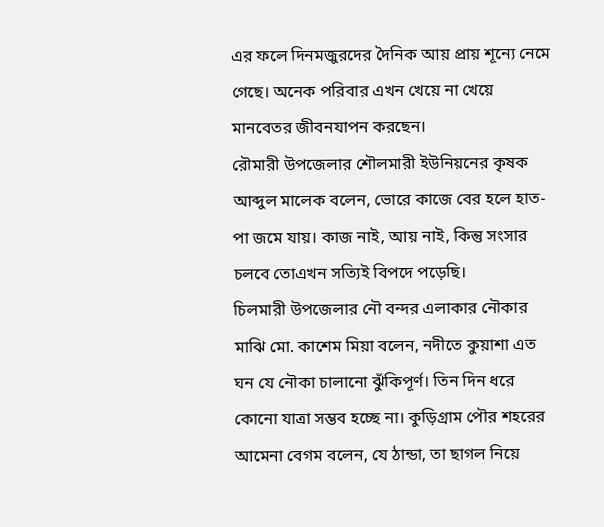এর ফলে দিনমজুরদের দৈনিক আয় প্রায় শূন্যে নেমে গেছে। অনেক পরিবার এখন খেয়ে না খেয়ে মানবেতর জীবনযাপন করছেন।
রৌমারী উপজেলার শৌলমারী ইউনিয়নের কৃষক আব্দুল মালেক বলেন, ভোরে কাজে বের হলে হাত-পা জমে যায়। কাজ নাই, আয় নাই, কিন্তু সংসার চলবে তোএখন সত্যিই বিপদে পড়েছি।
চিলমারী উপজেলার নৌ বন্দর এলাকার নৌকার মাঝি মো. কাশেম মিয়া বলেন, নদীতে কুয়াশা এত ঘন যে নৌকা চালানো ঝুঁকিপূর্ণ। তিন দিন ধরে কোনো যাত্রা সম্ভব হচ্ছে না। কুড়িগ্রাম পৌর শহরের আমেনা বেগম বলেন, যে ঠান্ডা, তা ছাগল নিয়ে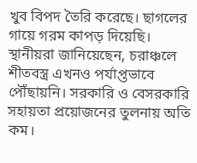খুব বিপদ তৈরি করেছে। ছাগলের গায়ে গরম কাপড় দিয়েছি।
স্থানীয়রা জানিয়েছেন, চরাঞ্চলে শীতবস্ত্র এখনও পর্যাপ্তভাবে পৌঁছায়নি। সরকারি ও বেসরকারি সহায়তা প্রয়োজনের তুলনায় অতি কম।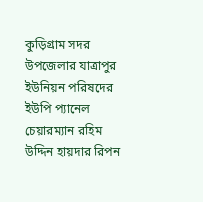কুড়িগ্রাম সদর উপজেলার যাত্রাপুর ইউনিয়ন পরিষদের ইউপি প্যানেল চেয়ারম্যান রহিম উদ্দিন হায়দার রিপন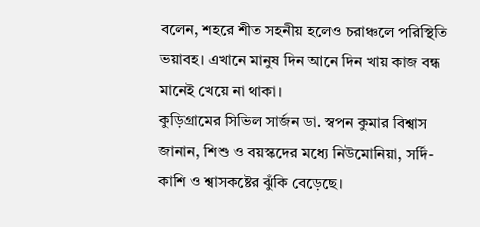বলেন, শহরে শীত সহনীয় হলেও চরাঞ্চলে পরিস্থিতি ভয়াবহ। এখানে মানুষ দিন আনে দিন খায় কাজ বন্ধ মানেই খেয়ে না থাকা।
কুড়িগ্রামের সিভিল সার্জন ডা. স্বপন কুমার বিশ্বাস জানান, শিশু ও বয়স্কদের মধ্যে নিউমোনিয়া, সর্দি-কাশি ও শ্বাসকষ্টের ঝুঁকি বেড়েছে।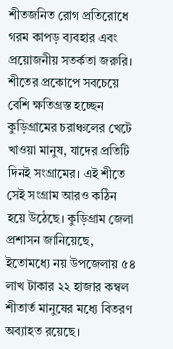শীতজনিত রোগ প্রতিরোধে গরম কাপড় ব্যবহার এবং প্রয়োজনীয় সতর্কতা জরুরি।
শীতের প্রকোপে সবচেয়ে বেশি ক্ষতিগ্রস্ত হচ্ছেন কুড়িগ্রামের চরাঞ্চলের খেটে খাওয়া মানুষ, যাদের প্রতিটি দিনই সংগ্রামের। এই শীতে সেই সংগ্রাম আরও কঠিন হয়ে উঠেছে। কুড়িগ্রাম জেলা প্রশাসন জানিয়েছে, ইতোমধ্যে নয় উপজেলায় ৫৪ লাখ টাকার ২২ হাজার কম্বল শীতার্ত মানুষের মধ্যে বিতরণ অব্যাহত রয়েছে।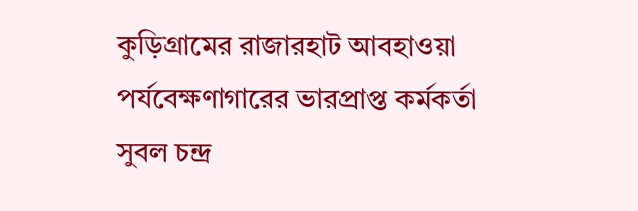কুড়িগ্রামের রাজারহাট আবহাওয়া পর্যবেক্ষণাগারের ভারপ্রাপ্ত কর্মকর্তা সুবল চন্দ্র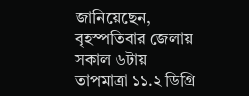জানিয়েছেন, বৃহস্পতিবার জেলায় সকাল ৬টায় তাপমাত্রা ১১.২ ডিগ্রি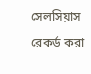সেলসিয়াস রেকর্ড করা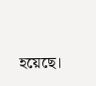হয়েছে।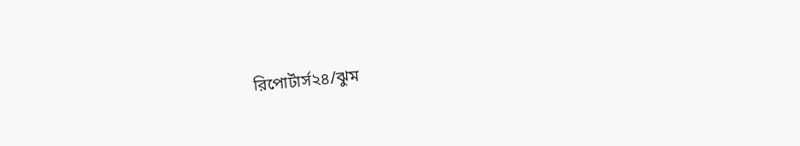রিপোর্টার্স২৪/ঝুম